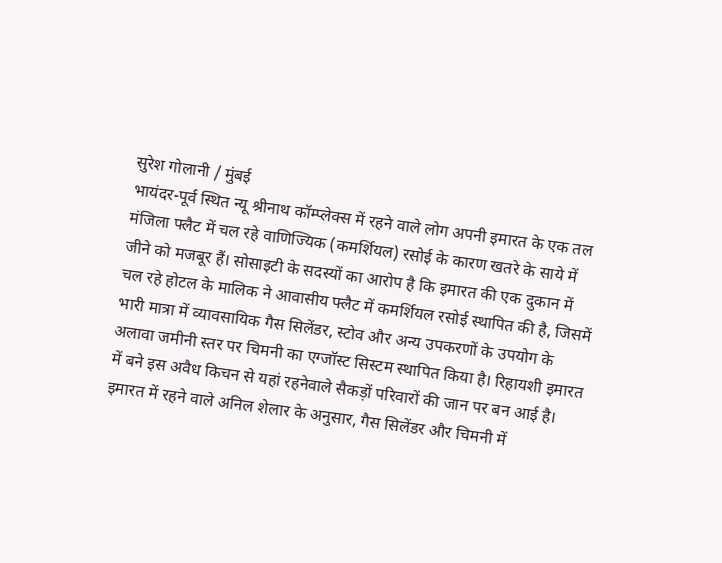सुरेश गोलानी / मुंबई
भायंदर-पूर्व स्थित न्यू श्रीनाथ कॉम्प्लेक्स में रहने वाले लोग अपनी इमारत के एक तल मंजिला फ्लैट में चल रहे वाणिज्यिक (कमर्शियल) रसोई के कारण खतरे के साये में जीने को मजबूर हैं। सोसाइटी के सदस्यों का आरोप है कि इमारत की एक दुकान में चल रहे होटल के मालिक ने आवासीय फ्लैट में कमर्शियल रसोई स्थापित की है, जिसमें भारी मात्रा में व्यावसायिक गैस सिलेंडर, स्टोव और अन्य उपकरणों के उपयोग के अलावा जमीनी स्तर पर चिमनी का एग्जॉस्ट सिस्टम स्थापित किया है। रिहायशी इमारत में बने इस अवैध किचन से यहां रहनेवाले सैकड़ों परिवारों की जान पर बन आई है।
इमारत में रहने वाले अनिल शेलार के अनुसार, गैस सिलेंडर और चिमनी में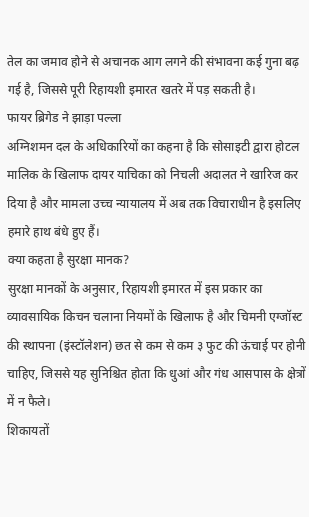तेल का जमाव होने से अचानक आग लगने की संभावना कई गुना बढ़ गई है, जिससे पूरी रिहायशी इमारत खतरे में पड़ सकती है।
फायर ब्रिगेड ने झाड़ा पल्ला
अग्निशमन दल के अधिकारियों का कहना है कि सोसाइटी द्वारा होटल मालिक के खिलाफ दायर याचिका को निचली अदालत ने खारिज कर दिया है और मामला उच्च न्यायालय में अब तक विचाराधीन है इसलिए हमारे हाथ बंधे हुए हैं।
क्या कहता है सुरक्षा मानक?
सुरक्षा मानकों के अनुसार, रिहायशी इमारत में इस प्रकार का व्यावसायिक किचन चलाना नियमों के खिलाफ है और चिमनी एग्जॉस्ट की स्थापना (इंस्टॉलेशन) छत से कम से कम ३ फुट की ऊंचाई पर होनी चाहिए, जिससे यह सुनिश्चित होता कि धुआं और गंध आसपास के क्षेत्रों में न फैले।
शिकायतों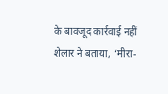के बावजूद कार्रवाई नहीं
शेलार ने बताया, ‘मीरा-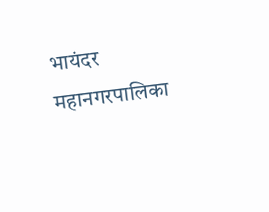भायंदर महानगरपालिका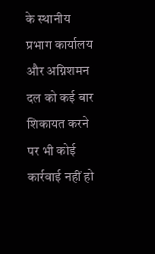के स्थानीय प्रभाग कार्यालय और अग्निशमन दल को कई बार शिकायत करने पर भी कोई कार्रवाई नहीं हो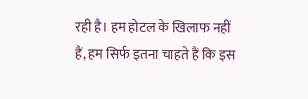रही है। हम होटल के खिलाफ नहीं हैं, हम सिर्फ इतना चाहते हैं कि इस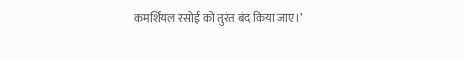कमर्शियल रसोई को तुरंत बंद किया जाए।’